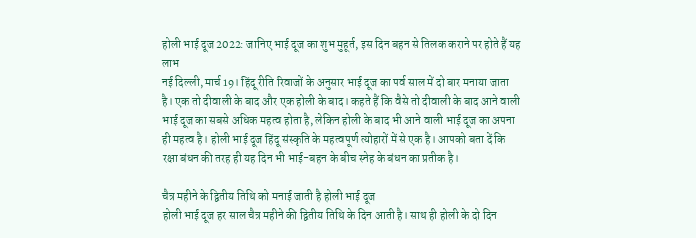होली भाई दूज 2022: जानिए भाई दूज का शुभ मुहूर्त, इस दिन बहन से तिलक कराने पर होते हैं यह लाभ
नई दिल्ली, मार्च 19। हिंदू रीति रिवाजों के अनुसार भाई दूज का पर्व साल में दो बार मनाया जाता है। एक तो दीवाली के बाद और एक होली के बाद। कहते हैं कि वैसे तो दीवाली के बाद आने वाली भाई दूज का सबसे अधिक महत्व होता है, लेकिन होली के बाद भी आने वाली भाई दूज का अपना ही महत्व है। होली भाई दूज हिंदू संस्कृति के महत्वपूर्ण त्योहारों में से एक है। आपको बता दें कि रक्षा बंधन की तरह ही यह दिन भी भाई-बहन के बीच स्नेह के बंधन का प्रतीक है।

चैत्र महीने के द्वितीय तिथि को मनाई जाती है होली भाई दूज
होली भाई दूज हर साल चैत्र महीने की द्वितीय तिथि के दिन आती है। साथ ही होली के दो दिन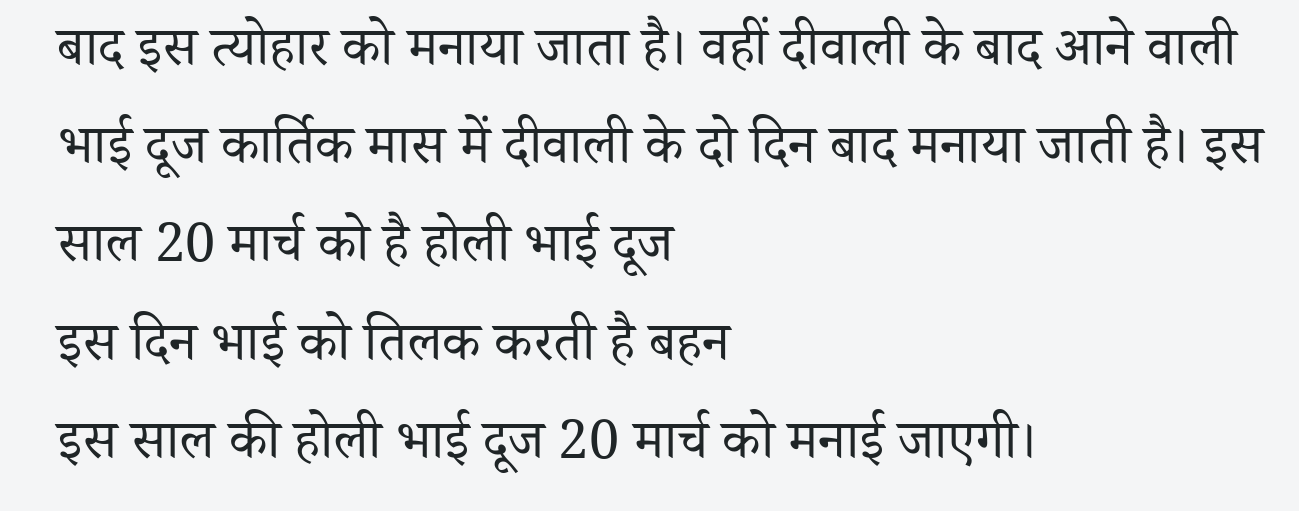बाद इस त्योहार को मनाया जाता है। वहीं दीवाली के बाद आने वाली भाई दूज कार्तिक मास में दीवाली के दो दिन बाद मनाया जाती है। इस साल 20 मार्च को है होली भाई दूज
इस दिन भाई को तिलक करती है बहन
इस साल की होली भाई दूज 20 मार्च को मनाई जाएगी।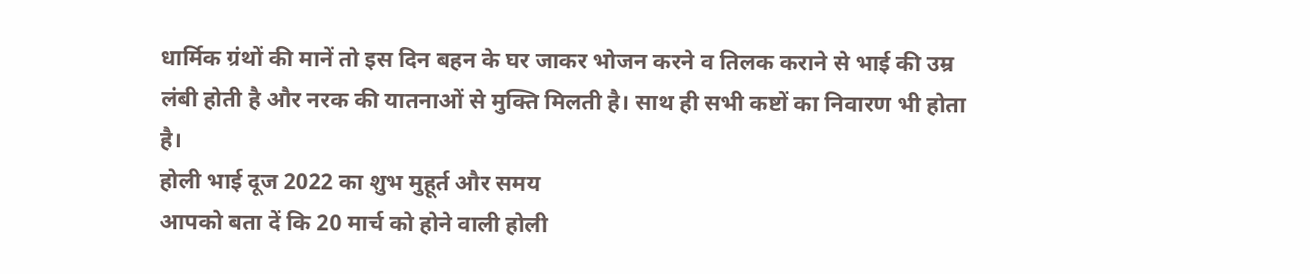धार्मिक ग्रंथों की मानें तो इस दिन बहन के घर जाकर भोजन करने व तिलक कराने से भाई की उम्र लंबी होती है और नरक की यातनाओं से मुक्ति मिलती है। साथ ही सभी कष्टों का निवारण भी होता है।
होली भाई दूज 2022 का शुभ मुहूर्त और समय
आपको बता दें कि 20 मार्च को होने वाली होली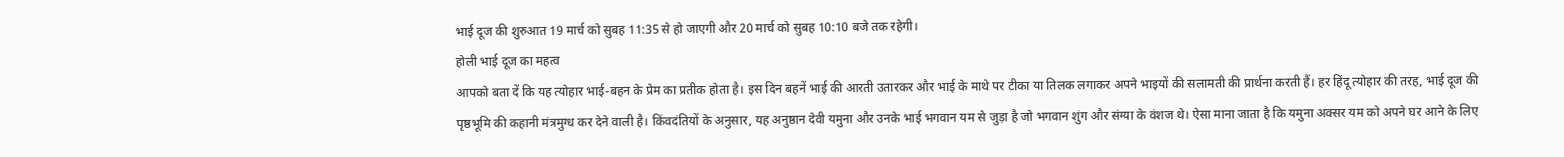भाई दूज की शुरुआत 19 मार्च को सुबह 11:35 से हो जाएगी और 20 मार्च को सुबह 10:10 बजे तक रहेगी।
होली भाई दूज का महत्व
आपको बता दें कि यह त्योहार भाई-बहन के प्रेम का प्रतीक होता है। इस दिन बहनें भाई की आरती उतारकर और भाई के माथे पर टीका या तिलक लगाकर अपने भाइयों की सलामती की प्रार्थना करती हैं। हर हिंदू त्योहार की तरह, भाई दूज की पृष्ठभूमि की कहानी मंत्रमुग्ध कर देने वाली है। किंवदंतियों के अनुसार, यह अनुष्ठान देवी यमुना और उनके भाई भगवान यम से जुड़ा है जो भगवान शुंग और संग्या के वंशज थे। ऐसा माना जाता है कि यमुना अक्सर यम को अपने घर आने के लिए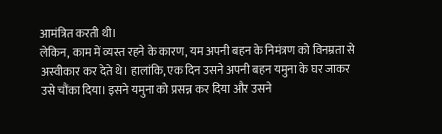आमंत्रित करती थी।
लेकिन, काम में व्यस्त रहने के कारण, यम अपनी बहन के निमंत्रण को विनम्रता से अस्वीकार कर देते थे। हालांकि, एक दिन उसने अपनी बहन यमुना के घर जाकर उसे चौंका दिया। इसने यमुना को प्रसन्न कर दिया और उसने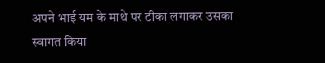अपने भाई यम के माथे पर टीका लगाकर उसका स्वागत किया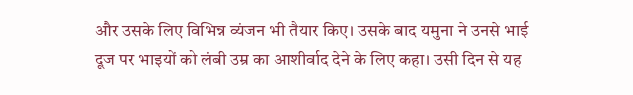और उसके लिए विभिन्न व्यंजन भी तैयार किए। उसके बाद यमुना ने उनसे भाई दूज पर भाइयों को लंबी उम्र का आशीर्वाद देने के लिए कहा। उसी दिन से यह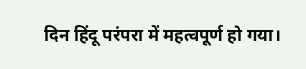दिन हिंदू परंपरा में महत्वपूर्ण हो गया।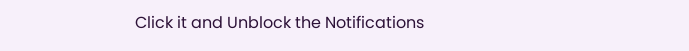Click it and Unblock the Notifications